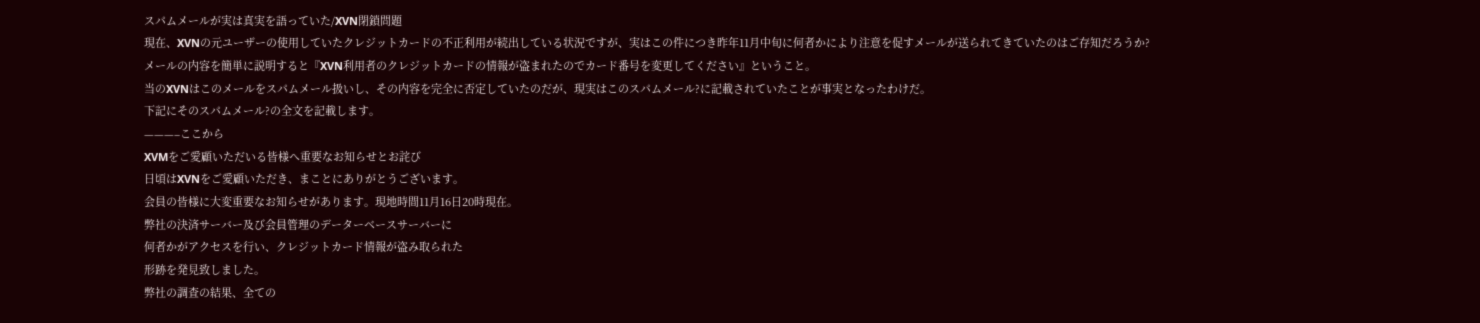スパムメールが実は真実を語っていた/XVN閉鎖問題
現在、XVNの元ユーザーの使用していたクレジットカードの不正利用が続出している状況ですが、実はこの件につき昨年11月中旬に何者かにより注意を促すメールが送られてきていたのはご存知だろうか?
メールの内容を簡単に説明すると『XVN利用者のクレジットカードの情報が盗まれたのでカード番号を変更してください』ということ。
当のXVNはこのメールをスパムメール扱いし、その内容を完全に否定していたのだが、現実はこのスパムメール?に記載されていたことが事実となったわけだ。
下記にそのスパムメール?の全文を記載します。
———–ここから
XVMをご愛顧いただいる皆様へ重要なお知らせとお詫び
日頃はXVNをご愛顧いただき、まことにありがとうございます。
会員の皆様に大変重要なお知らせがあります。現地時間11月16日20時現在。
弊社の決済サーバー及び会員管理のデーターベースサーバーに
何者かがアクセスを行い、クレジットカード情報が盗み取られた
形跡を発見致しました。
弊社の調査の結果、全ての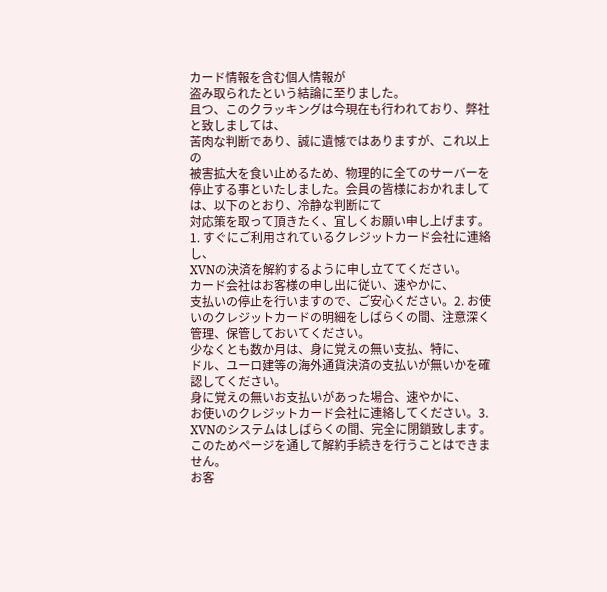カード情報を含む個人情報が
盗み取られたという結論に至りました。
且つ、このクラッキングは今現在も行われており、弊社と致しましては、
苦肉な判断であり、誠に遺憾ではありますが、これ以上の
被害拡大を食い止めるため、物理的に全てのサーバーを
停止する事といたしました。会員の皆様におかれましては、以下のとおり、冷静な判断にて
対応策を取って頂きたく、宜しくお願い申し上げます。1. すぐにご利用されているクレジットカード会社に連絡し、
XVNの決済を解約するように申し立ててください。
カード会社はお客様の申し出に従い、速やかに、
支払いの停止を行いますので、ご安心ください。2. お使いのクレジットカードの明細をしばらくの間、注意深く
管理、保管しておいてください。
少なくとも数か月は、身に覚えの無い支払、特に、
ドル、ユーロ建等の海外通貨決済の支払いが無いかを確認してください。
身に覚えの無いお支払いがあった場合、速やかに、
お使いのクレジットカード会社に連絡してください。3. XVNのシステムはしばらくの間、完全に閉鎖致します。
このためページを通して解約手続きを行うことはできません。
お客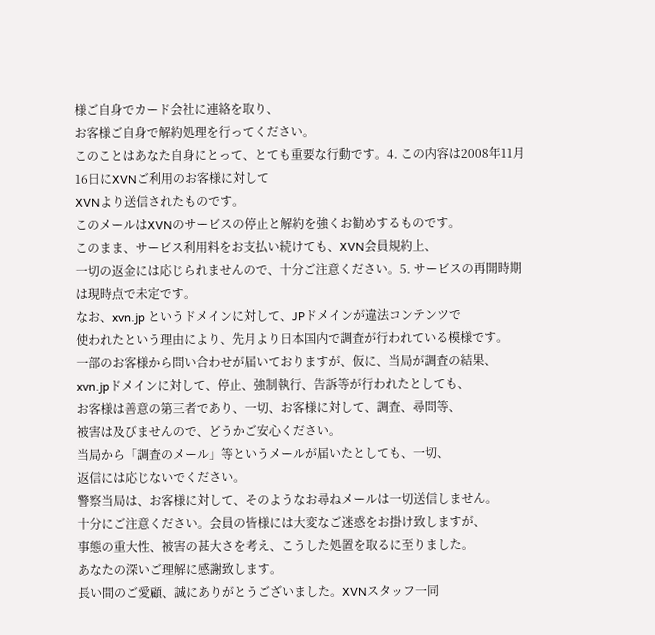様ご自身でカード会社に連絡を取り、
お客様ご自身で解約処理を行ってください。
このことはあなた自身にとって、とても重要な行動です。4. この内容は2008年11月16日にXVNご利用のお客様に対して
XVNより送信されたものです。
このメールはXVNのサービスの停止と解約を強くお勧めするものです。
このまま、サービス利用料をお支払い続けても、XVN会員規約上、
一切の返金には応じられませんので、十分ご注意ください。5. サービスの再開時期は現時点で未定です。
なお、xvn.jp というドメインに対して、JPドメインが違法コンテンツで
使われたという理由により、先月より日本国内で調査が行われている模様です。
一部のお客様から問い合わせが届いておりますが、仮に、当局が調査の結果、
xvn.jpドメインに対して、停止、強制執行、告訴等が行われたとしても、
お客様は善意の第三者であり、一切、お客様に対して、調査、尋問等、
被害は及びませんので、どうかご安心ください。
当局から「調査のメール」等というメールが届いたとしても、一切、
返信には応じないでください。
警察当局は、お客様に対して、そのようなお尋ねメールは一切送信しません。
十分にご注意ください。会員の皆様には大変なご迷惑をお掛け致しますが、
事態の重大性、被害の甚大さを考え、こうした処置を取るに至りました。
あなたの深いご理解に感謝致します。
長い間のご愛顧、誠にありがとうございました。XVNスタッフ一同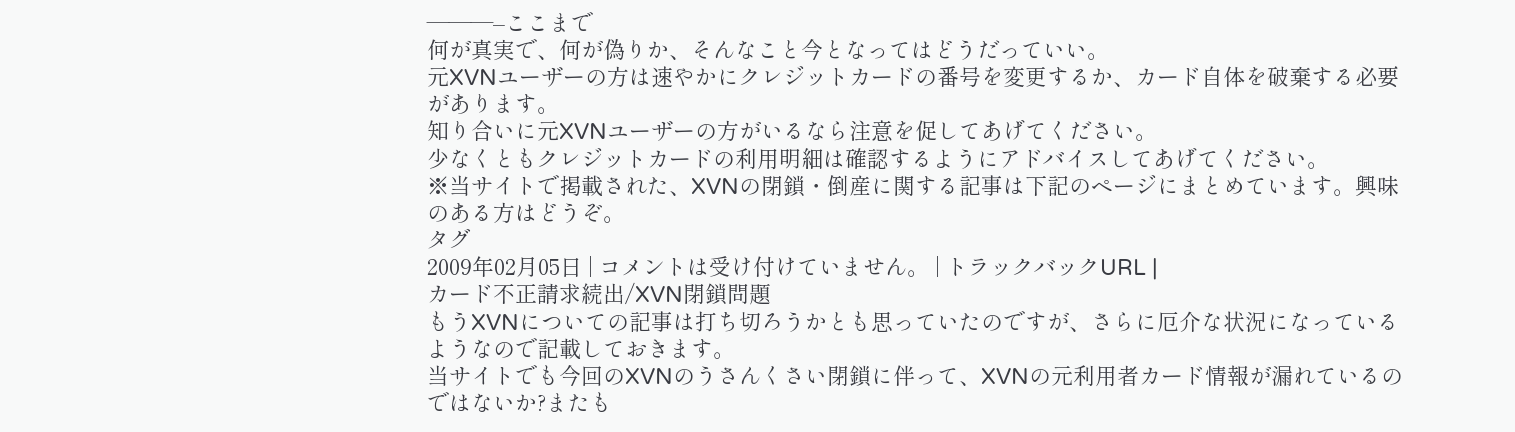———–ここまで
何が真実で、何が偽りか、そんなこと今となってはどうだっていい。
元XVNユーザーの方は速やかにクレジットカードの番号を変更するか、カード自体を破棄する必要があります。
知り合いに元XVNユーザーの方がいるなら注意を促してあげてください。
少なくともクレジットカードの利用明細は確認するようにアドバイスしてあげてください。
※当サイトで掲載された、XVNの閉鎖・倒産に関する記事は下記のページにまとめています。興味のある方はどうぞ。
タグ
2009年02月05日 | コメントは受け付けていません。 | トラックバックURL |
カード不正請求続出/XVN閉鎖問題
もうXVNについての記事は打ち切ろうかとも思っていたのですが、さらに厄介な状況になっているようなので記載しておきます。
当サイトでも今回のXVNのうさんくさい閉鎖に伴って、XVNの元利用者カード情報が漏れているのではないか?またも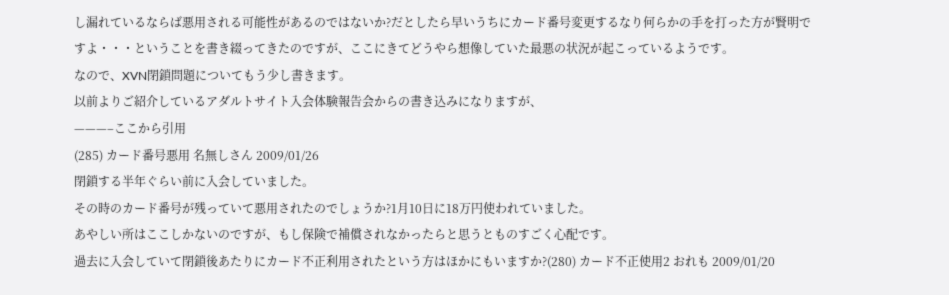し漏れているならば悪用される可能性があるのではないか?だとしたら早いうちにカード番号変更するなり何らかの手を打った方が賢明ですよ・・・ということを書き綴ってきたのですが、ここにきてどうやら想像していた最悪の状況が起こっているようです。
なので、XVN閉鎖問題についてもう少し書きます。
以前よりご紹介しているアダルトサイト入会体験報告会からの書き込みになりますが、
———–ここから引用
(285) カード番号悪用 名無しさん 2009/01/26
閉鎖する半年ぐらい前に入会していました。
その時のカード番号が残っていて悪用されたのでしょうか?1月10日に18万円使われていました。
あやしい所はここしかないのですが、もし保険で補償されなかったらと思うとものすごく心配です。
過去に入会していて閉鎖後あたりにカード不正利用されたという方はほかにもいますか?(280) カード不正使用2 おれも 2009/01/20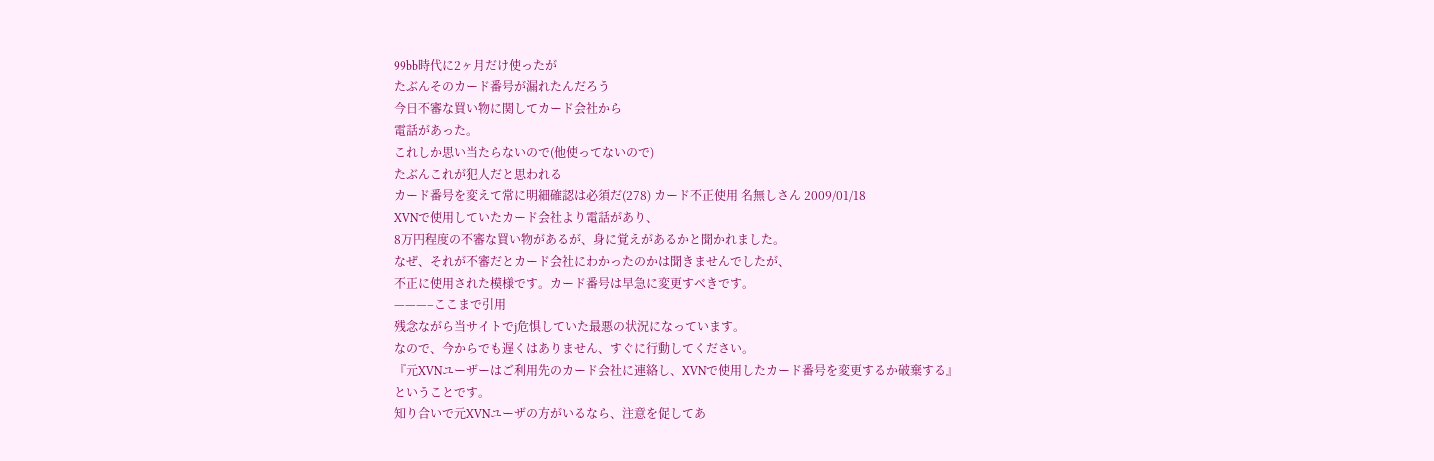99bb時代に2ヶ月だけ使ったが
たぶんそのカード番号が漏れたんだろう
今日不審な買い物に関してカード会社から
電話があった。
これしか思い当たらないので(他使ってないので)
たぶんこれが犯人だと思われる
カード番号を変えて常に明細確認は必須だ(278) カード不正使用 名無しさん 2009/01/18
XVNで使用していたカード会社より電話があり、
8万円程度の不審な買い物があるが、身に覚えがあるかと聞かれました。
なぜ、それが不審だとカード会社にわかったのかは聞きませんでしたが、
不正に使用された模様です。カード番号は早急に変更すべきです。
———–ここまで引用
残念ながら当サイトでj危惧していた最悪の状況になっています。
なので、今からでも遅くはありません、すぐに行動してください。
『元XVNユーザーはご利用先のカード会社に連絡し、XVNで使用したカード番号を変更するか破棄する』
ということです。
知り合いで元XVNユーザの方がいるなら、注意を促してあ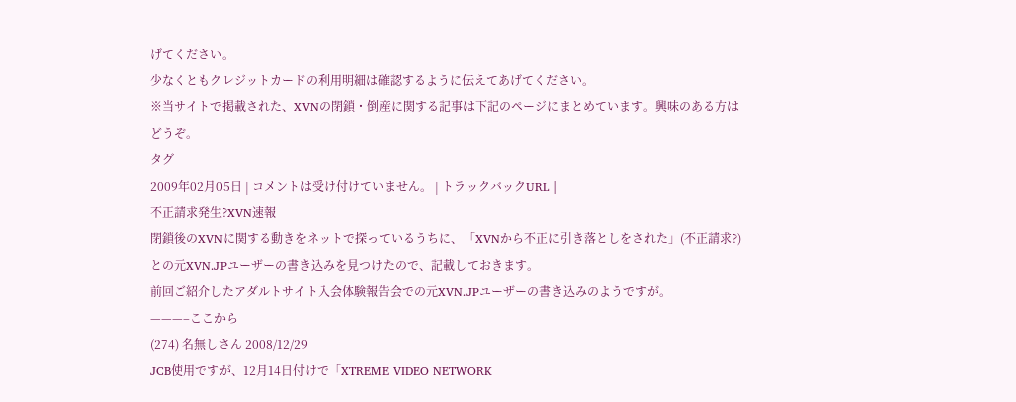げてください。
少なくともクレジットカードの利用明細は確認するように伝えてあげてください。
※当サイトで掲載された、XVNの閉鎖・倒産に関する記事は下記のページにまとめています。興味のある方はどうぞ。
タグ
2009年02月05日 | コメントは受け付けていません。 | トラックバックURL |
不正請求発生?XVN速報
閉鎖後のXVNに関する動きをネットで探っているうちに、「XVNから不正に引き落としをされた」(不正請求?)との元XVN.JPユーザーの書き込みを見つけたので、記載しておきます。
前回ご紹介したアダルトサイト入会体験報告会での元XVN.JPユーザーの書き込みのようですが。
———–ここから
(274) 名無しさん 2008/12/29
JCB使用ですが、12月14日付けで「XTREME VIDEO NETWORK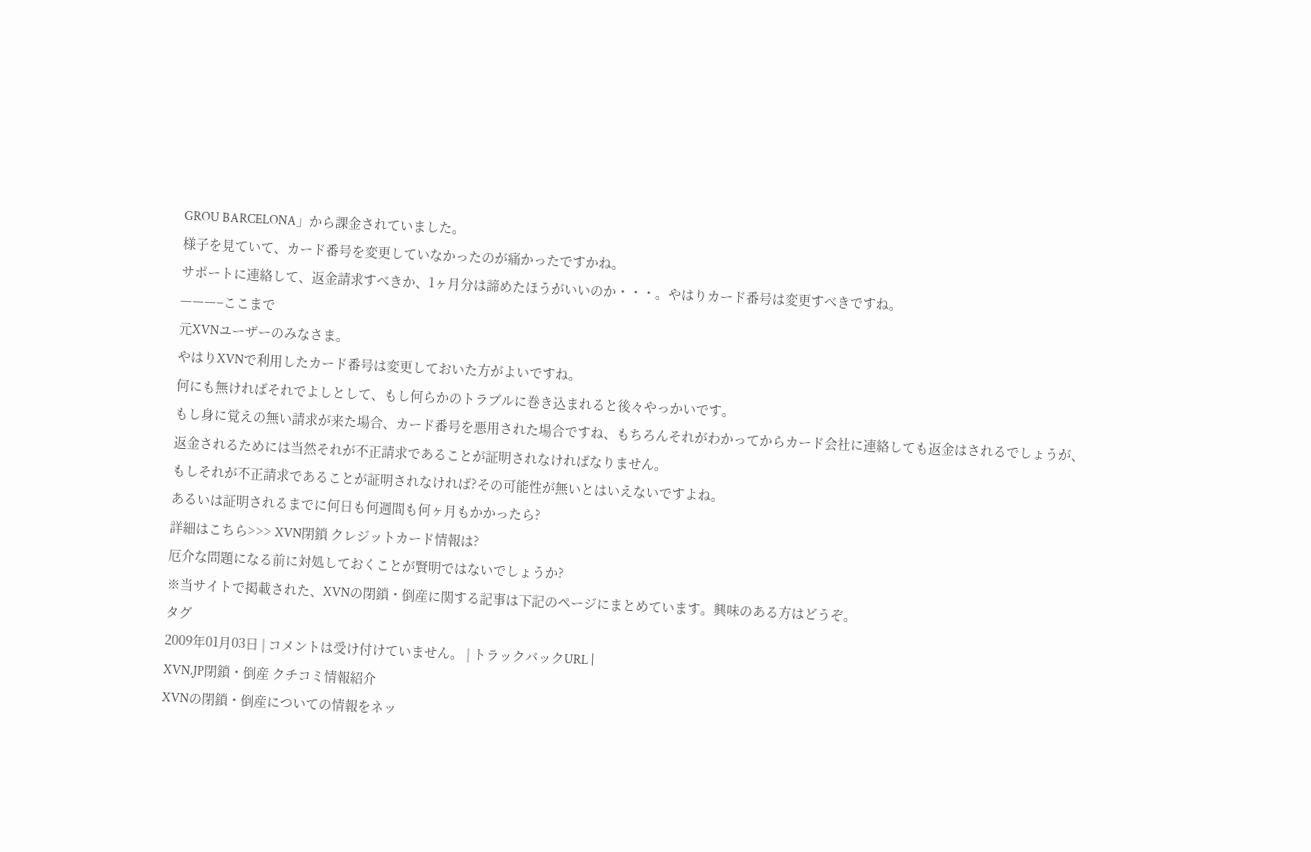GROU BARCELONA」から課金されていました。
様子を見ていて、カード番号を変更していなかったのが痛かったですかね。
サポートに連絡して、返金請求すべきか、1ヶ月分は諦めたほうがいいのか・・・。やはりカード番号は変更すべきですね。
———–ここまで
元XVNユーザーのみなさま。
やはりXVNで利用したカード番号は変更しておいた方がよいですね。
何にも無ければそれでよしとして、もし何らかのトラブルに巻き込まれると後々やっかいです。
もし身に覚えの無い請求が来た場合、カード番号を悪用された場合ですね、もちろんそれがわかってからカード会社に連絡しても返金はされるでしょうが、
返金されるためには当然それが不正請求であることが証明されなければなりません。
もしそれが不正請求であることが証明されなければ?その可能性が無いとはいえないですよね。
あるいは証明されるまでに何日も何週間も何ヶ月もかかったら?
詳細はこちら>>> XVN閉鎖 クレジットカード情報は?
厄介な問題になる前に対処しておくことが賢明ではないでしょうか?
※当サイトで掲載された、XVNの閉鎖・倒産に関する記事は下記のページにまとめています。興味のある方はどうぞ。
タグ
2009年01月03日 | コメントは受け付けていません。 | トラックバックURL |
XVN.JP閉鎖・倒産 クチコミ情報紹介
XVNの閉鎖・倒産についての情報をネッ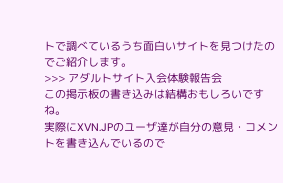トで調べているうち面白いサイトを見つけたのでご紹介します。
>>> アダルトサイト入会体験報告会
この掲示板の書き込みは結構おもしろいですね。
実際にXVN.JPのユーザ達が自分の意見・コメントを書き込んでいるので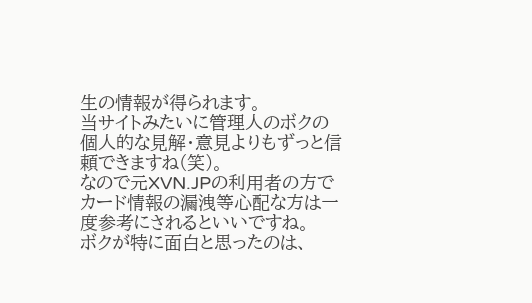生の情報が得られます。
当サイトみたいに管理人のボクの個人的な見解・意見よりもずっと信頼できますね(笑)。
なので元XVN.JPの利用者の方でカード情報の漏洩等心配な方は一度参考にされるといいですね。
ボクが特に面白と思ったのは、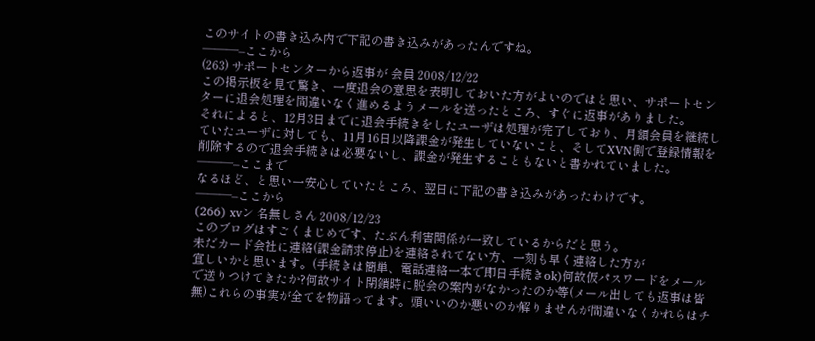このサイトの書き込み内で下記の書き込みがあったんですね。
———–ここから
(263) サポートセンターから返事が 会員 2008/12/22
この掲示板を見て驚き、一度退会の意思を表明しておいた方がよいのではと思い、サポートセンターに退会処理を間違いなく進めるようメールを送ったところ、すぐに返事がありました。
それによると、12月3日までに退会手続きをしたユーザは処理が完了しており、月額会員を継続していたユーザに対しても、11月16日以降課金が発生していないこと、そしてXVN側で登録情報を削除するので退会手続きは必要ないし、課金が発生することもないと書かれていました。
———–ここまで
なるほど、と思い一安心していたところ、翌日に下記の書き込みがあったわけです。
———–ここから
(266) xvン 名無しさん 2008/12/23
このブログはすごくまじめです、たぶん利害関係が一致しているからだと思う。
未だカード会社に連絡(課金請求停止)を連絡されてない方、一刻も早く連絡した方が
宜しいかと思います。(手続きは簡単、電話連絡一本で即日手続きok)何故仮パスワードをメールで送りつけてきたか?何故サイト閉鎖時に脱会の案内がなかったのか等(メール出しても返事は皆無)これらの事実が全てを物語ってます。頭いいのか悪いのか解りませんが間違いなくかれらはチ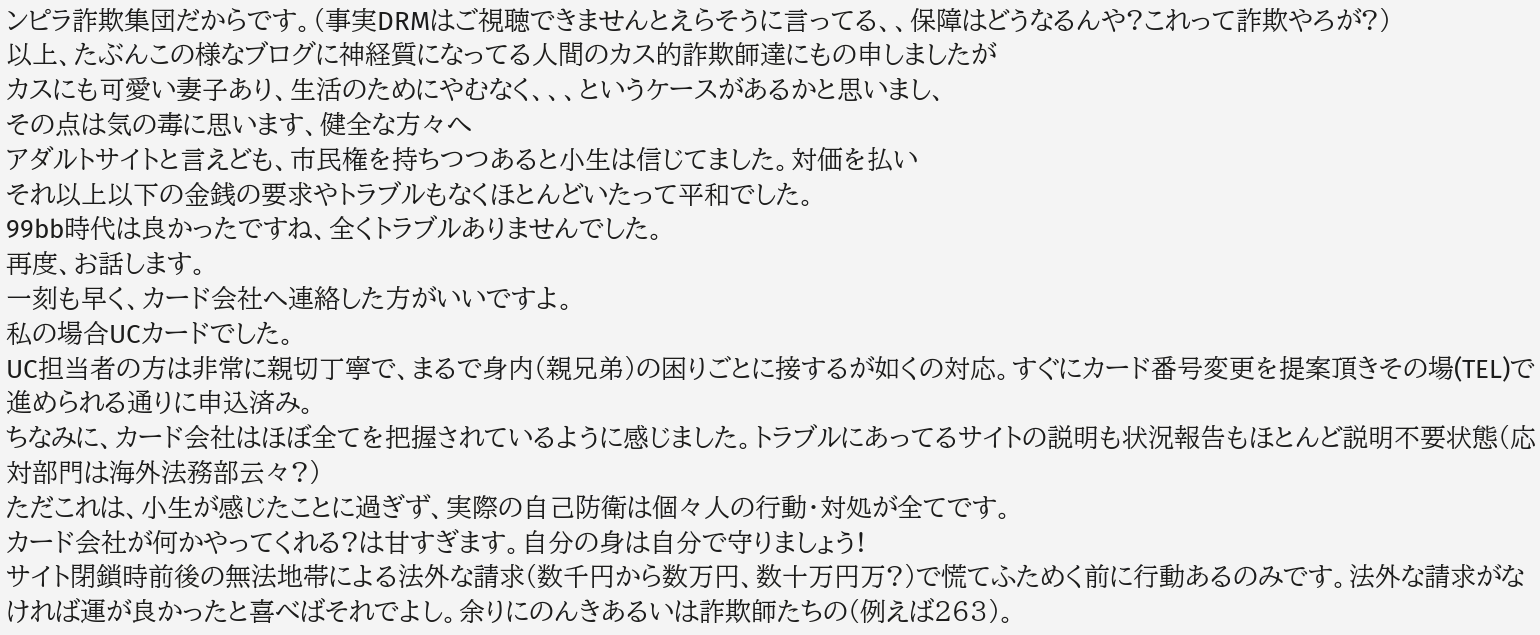ンピラ詐欺集団だからです。(事実DRMはご視聴できませんとえらそうに言ってる、、保障はどうなるんや?これって詐欺やろが?)
以上、たぶんこの様なブログに神経質になってる人間のカス的詐欺師達にもの申しましたが
カスにも可愛い妻子あり、生活のためにやむなく、、、というケースがあるかと思いまし、
その点は気の毒に思います、健全な方々へ
アダルトサイトと言えども、市民権を持ちつつあると小生は信じてました。対価を払い
それ以上以下の金銭の要求やトラブルもなくほとんどいたって平和でした。
99bb時代は良かったですね、全くトラブルありませんでした。
再度、お話します。
一刻も早く、カード会社へ連絡した方がいいですよ。
私の場合UCカードでした。
UC担当者の方は非常に親切丁寧で、まるで身内(親兄弟)の困りごとに接するが如くの対応。すぐにカード番号変更を提案頂きその場(TEL)で進められる通りに申込済み。
ちなみに、カード会社はほぼ全てを把握されているように感じました。トラブルにあってるサイトの説明も状況報告もほとんど説明不要状態(応対部門は海外法務部云々?)
ただこれは、小生が感じたことに過ぎず、実際の自己防衛は個々人の行動・対処が全てです。
カード会社が何かやってくれる?は甘すぎます。自分の身は自分で守りましょう!
サイト閉鎖時前後の無法地帯による法外な請求(数千円から数万円、数十万円万?)で慌てふためく前に行動あるのみです。法外な請求がなければ運が良かったと喜べばそれでよし。余りにのんきあるいは詐欺師たちの(例えば263)。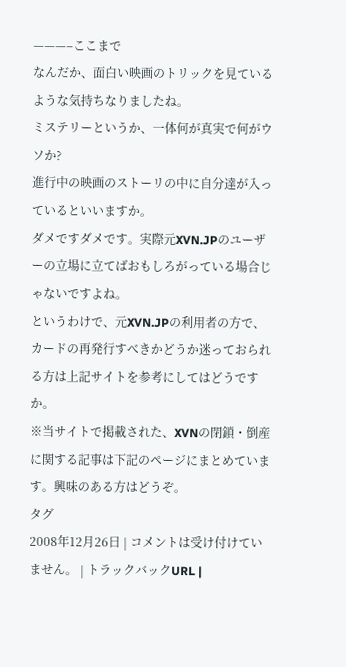———–ここまで
なんだか、面白い映画のトリックを見ているような気持ちなりましたね。
ミステリーというか、一体何が真実で何がウソか?
進行中の映画のストーリの中に自分達が入っているといいますか。
ダメですダメです。実際元XVN.JPのユーザーの立場に立てばおもしろがっている場合じゃないですよね。
というわけで、元XVN.JPの利用者の方で、カードの再発行すべきかどうか迷っておられる方は上記サイトを参考にしてはどうですか。
※当サイトで掲載された、XVNの閉鎖・倒産に関する記事は下記のページにまとめています。興味のある方はどうぞ。
タグ
2008年12月26日 | コメントは受け付けていません。 | トラックバックURL |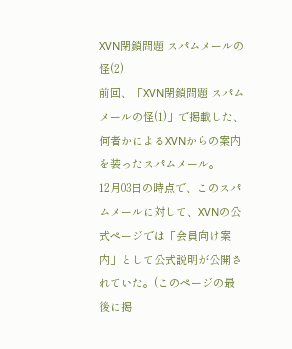XVN閉鎖問題 スパムメールの怪(2)
前回、「XVN閉鎖問題 スパムメールの怪(1)」で掲載した、何者かによるXVNからの案内を装ったスパムメール。
12月03日の時点で、このスパムメールに対して、XVNの公式ページでは「会員向け案内」として公式説明が公開されていた。(このページの最後に掲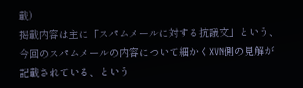載)
掲載内容は主に「スパムメールに対する抗議文」という、今回のスパムメールの内容について細かくXVN側の見解が記載されている、という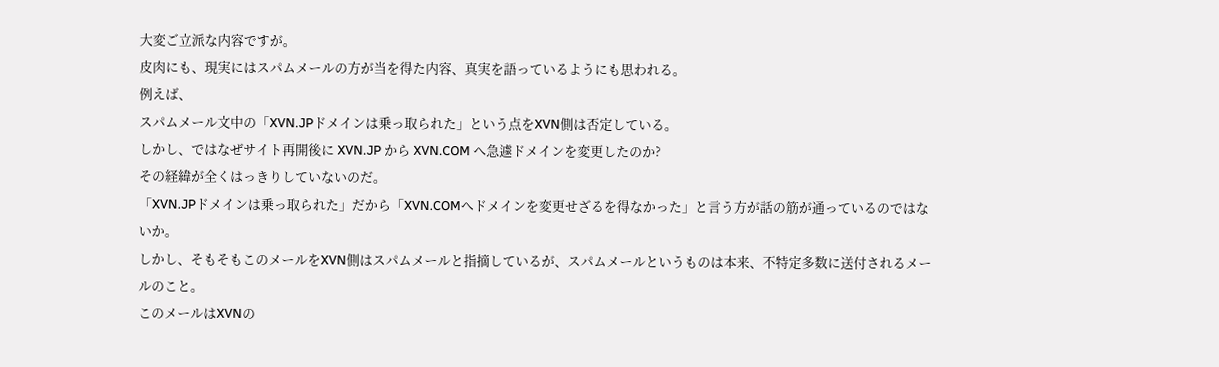大変ご立派な内容ですが。
皮肉にも、現実にはスパムメールの方が当を得た内容、真実を語っているようにも思われる。
例えば、
スパムメール文中の「XVN.JPドメインは乗っ取られた」という点をXVN側は否定している。
しかし、ではなぜサイト再開後に XVN.JP から XVN.COM へ急遽ドメインを変更したのか?
その経緯が全くはっきりしていないのだ。
「XVN.JPドメインは乗っ取られた」だから「XVN.COMへドメインを変更せざるを得なかった」と言う方が話の筋が通っているのではないか。
しかし、そもそもこのメールをXVN側はスパムメールと指摘しているが、スパムメールというものは本来、不特定多数に送付されるメールのこと。
このメールはXVNの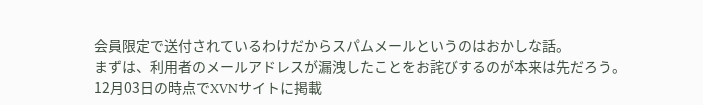会員限定で送付されているわけだからスパムメールというのはおかしな話。
まずは、利用者のメールアドレスが漏洩したことをお詫びするのが本来は先だろう。
12月03日の時点でXVNサイトに掲載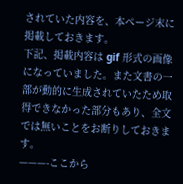されていた内容を、本ページ末に掲載しておきます。
下記、掲載内容は gif 形式の画像になっていました。また文書の一部が動的に生成されていたため取得できなかった部分もあり、全文では無いことをお断りしておきます。
———-ここから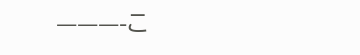———-こ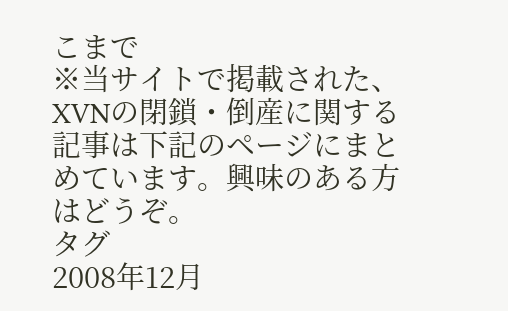こまで
※当サイトで掲載された、XVNの閉鎖・倒産に関する記事は下記のページにまとめています。興味のある方はどうぞ。
タグ
2008年12月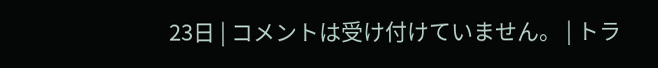23日 | コメントは受け付けていません。 | トラ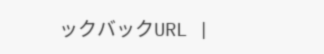ックバックURL |